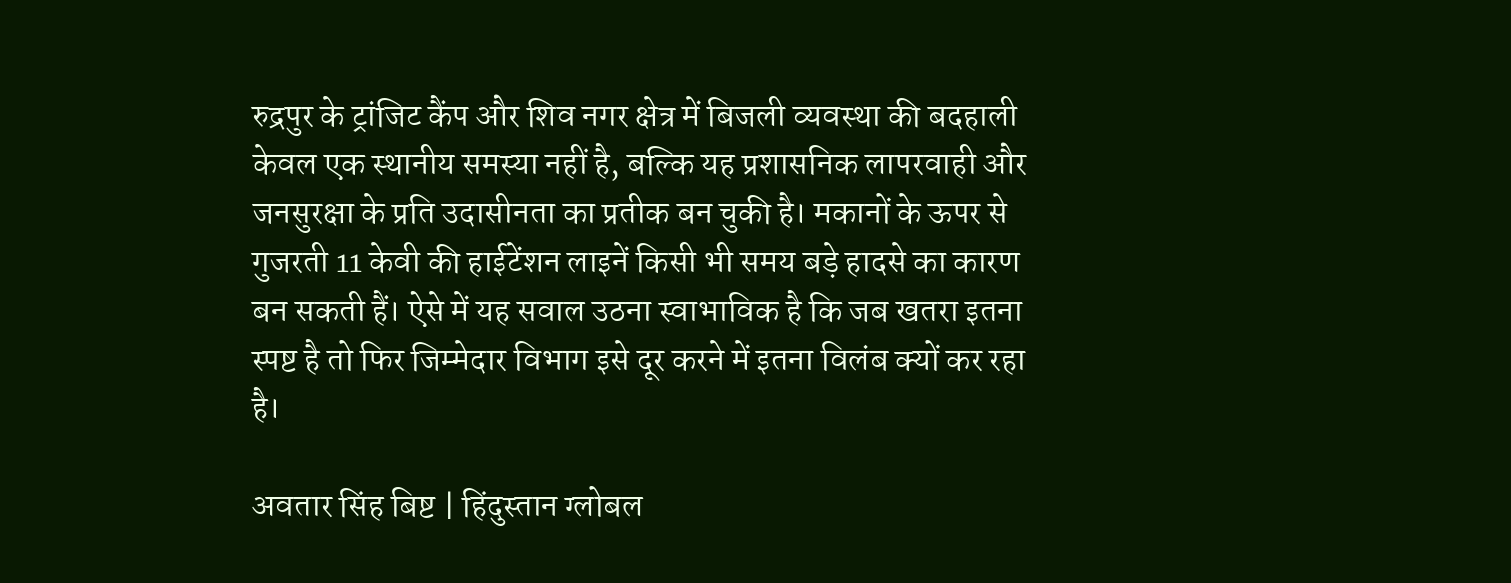रुद्रपुर के ट्रांजिट कैंप और शिव नगर क्षेत्र में बिजली व्यवस्था की बदहाली केवल एक स्थानीय समस्या नहीं है, बल्कि यह प्रशासनिक लापरवाही और जनसुरक्षा के प्रति उदासीनता का प्रतीक बन चुकी है। मकानों के ऊपर से गुजरती 11 केवी की हाईटेंशन लाइनें किसी भी समय बड़े हादसे का कारण बन सकती हैं। ऐसे में यह सवाल उठना स्वाभाविक है कि जब खतरा इतना स्पष्ट है तो फिर जिम्मेदार विभाग इसे दूर करने में इतना विलंब क्यों कर रहा है।

अवतार सिंह बिष्ट | हिंदुस्तान ग्लोबल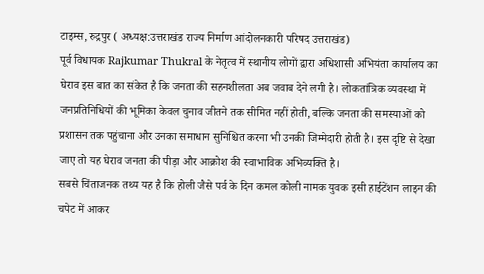टाइम्स, रुद्रपुर ( अध्यक्ष:उत्तराखंड राज्य निर्माण आंदोलनकारी परिषद उत्तराखंड)
पूर्व विधायक Rajkumar Thukral के नेतृत्व में स्थानीय लोगों द्वारा अधिशासी अभियंता कार्यालय का घेराव इस बात का संकेत है कि जनता की सहनशीलता अब जवाब देने लगी है। लोकतांत्रिक व्यवस्था में जनप्रतिनिधियों की भूमिका केवल चुनाव जीतने तक सीमित नहीं होती, बल्कि जनता की समस्याओं को प्रशासन तक पहुंचाना और उनका समाधान सुनिश्चित करना भी उनकी जिम्मेदारी होती है। इस दृष्टि से देखा जाए तो यह घेराव जनता की पीड़ा और आक्रोश की स्वाभाविक अभिव्यक्ति है।
सबसे चिंताजनक तथ्य यह है कि होली जैसे पर्व के दिन कमल कोली नामक युवक इसी हाईटेंशन लाइन की चपेट में आकर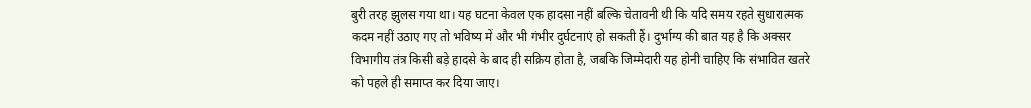बुरी तरह झुलस गया था। यह घटना केवल एक हादसा नहीं बल्कि चेतावनी थी कि यदि समय रहते सुधारात्मक कदम नहीं उठाए गए तो भविष्य में और भी गंभीर दुर्घटनाएं हो सकती हैं। दुर्भाग्य की बात यह है कि अक्सर विभागीय तंत्र किसी बड़े हादसे के बाद ही सक्रिय होता है, जबकि जिम्मेदारी यह होनी चाहिए कि संभावित खतरे को पहले ही समाप्त कर दिया जाए।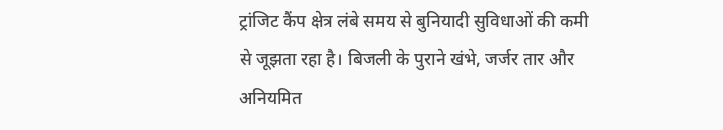ट्रांजिट कैंप क्षेत्र लंबे समय से बुनियादी सुविधाओं की कमी से जूझता रहा है। बिजली के पुराने खंभे, जर्जर तार और अनियमित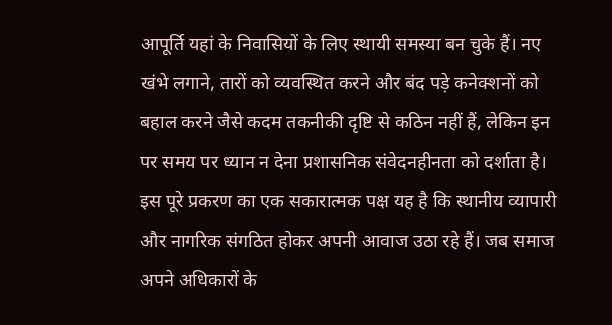आपूर्ति यहां के निवासियों के लिए स्थायी समस्या बन चुके हैं। नए खंभे लगाने, तारों को व्यवस्थित करने और बंद पड़े कनेक्शनों को बहाल करने जैसे कदम तकनीकी दृष्टि से कठिन नहीं हैं, लेकिन इन पर समय पर ध्यान न देना प्रशासनिक संवेदनहीनता को दर्शाता है।
इस पूरे प्रकरण का एक सकारात्मक पक्ष यह है कि स्थानीय व्यापारी और नागरिक संगठित होकर अपनी आवाज उठा रहे हैं। जब समाज अपने अधिकारों के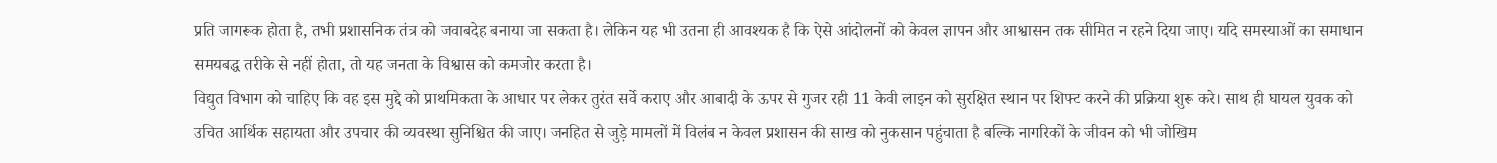प्रति जागरूक होता है, तभी प्रशासनिक तंत्र को जवाबदेह बनाया जा सकता है। लेकिन यह भी उतना ही आवश्यक है कि ऐसे आंदोलनों को केवल ज्ञापन और आश्वासन तक सीमित न रहने दिया जाए। यदि समस्याओं का समाधान समयबद्ध तरीके से नहीं होता, तो यह जनता के विश्वास को कमजोर करता है।
विद्युत विभाग को चाहिए कि वह इस मुद्दे को प्राथमिकता के आधार पर लेकर तुरंत सर्वे कराए और आबादी के ऊपर से गुजर रही 11 केवी लाइन को सुरक्षित स्थान पर शिफ्ट करने की प्रक्रिया शुरू करे। साथ ही घायल युवक को उचित आर्थिक सहायता और उपचार की व्यवस्था सुनिश्चित की जाए। जनहित से जुड़े मामलों में विलंब न केवल प्रशासन की साख को नुकसान पहुंचाता है बल्कि नागरिकों के जीवन को भी जोखिम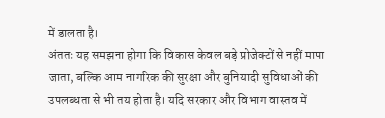में डालता है।
अंततः यह समझना होगा कि विकास केवल बड़े प्रोजेक्टों से नहीं मापा जाता, बल्कि आम नागरिक की सुरक्षा और बुनियादी सुविधाओं की उपलब्धता से भी तय होता है। यदि सरकार और विभाग वास्तव में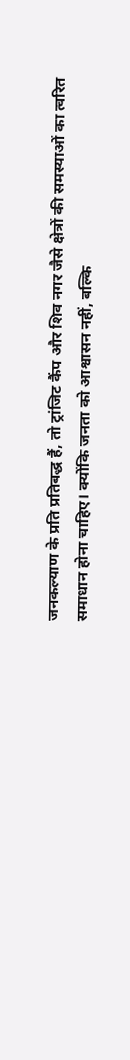जनकल्याण के प्रति प्रतिबद्ध हैं, तो ट्रांजिट कैंप और शिव नगर जैसे क्षेत्रों की समस्याओं का त्वरित समाधान होना चाहिए। क्योंकि जनता को आश्वासन नहीं, बल्कि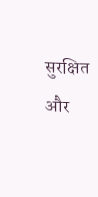सुरक्षित और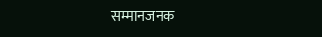सम्मानजनक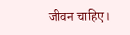जीवन चाहिए।